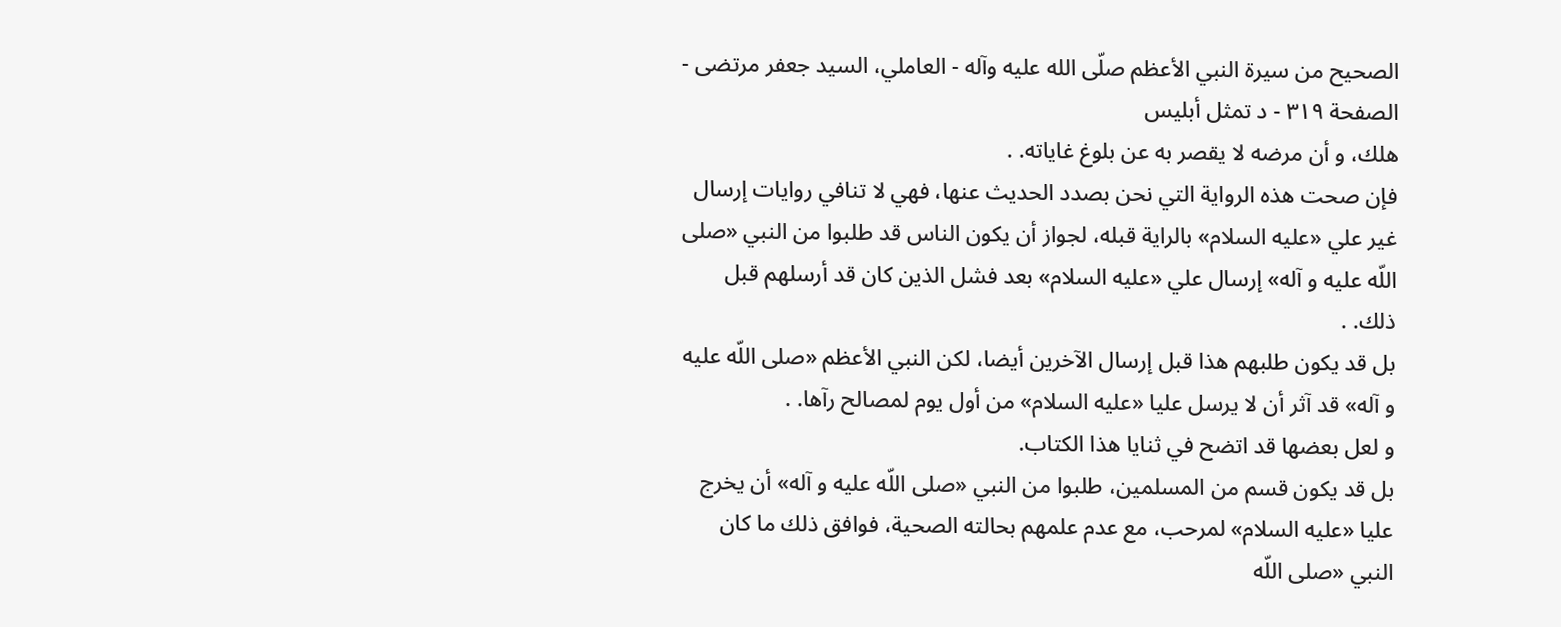الصحيح من سيرة النبي الأعظم صلّى الله عليه وآله - العاملي، السيد جعفر مرتضى - الصفحة ٣١٩ - د تمثل أبليس
هلك، و أن مرضه لا يقصر به عن بلوغ غاياته. .
فإن صحت هذه الرواية التي نحن بصدد الحديث عنها، فهي لا تنافي روايات إرسال غير علي «عليه السلام» بالراية قبله، لجواز أن يكون الناس قد طلبوا من النبي «صلى اللّه عليه و آله» إرسال علي «عليه السلام» بعد فشل الذين كان قد أرسلهم قبل ذلك. .
بل قد يكون طلبهم هذا قبل إرسال الآخرين أيضا، لكن النبي الأعظم «صلى اللّه عليه و آله» قد آثر أن لا يرسل عليا «عليه السلام» من أول يوم لمصالح رآها. .
و لعل بعضها قد اتضح في ثنايا هذا الكتاب.
بل قد يكون قسم من المسلمين، طلبوا من النبي «صلى اللّه عليه و آله» أن يخرج عليا «عليه السلام» لمرحب، مع عدم علمهم بحالته الصحية، فوافق ذلك ما كان النبي «صلى اللّه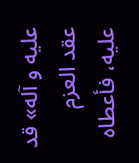عليه و آله» قد عقد العزم عليه، فأعطاه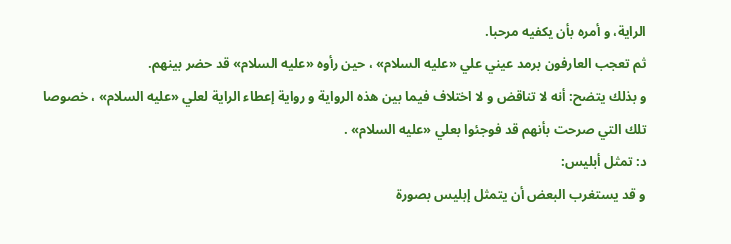الراية، و أمره بأن يكفيه مرحبا.
ثم تعجب العارفون برمد عيني علي «عليه السلام» ، حين رأوه «عليه السلام» قد حضر بينهم.
و بذلك يتضح: أنه لا تناقض و لا اختلاف فيما بين هذه الرواية و رواية إعطاء الراية لعلي «عليه السلام» ، خصوصا تلك التي صرحت بأنهم قد فوجئوا بعلي «عليه السلام» .
د: تمثل أبليس:
و قد يستغرب البعض أن يتمثل إبليس بصورة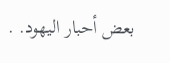بعض أحبار اليهود. .